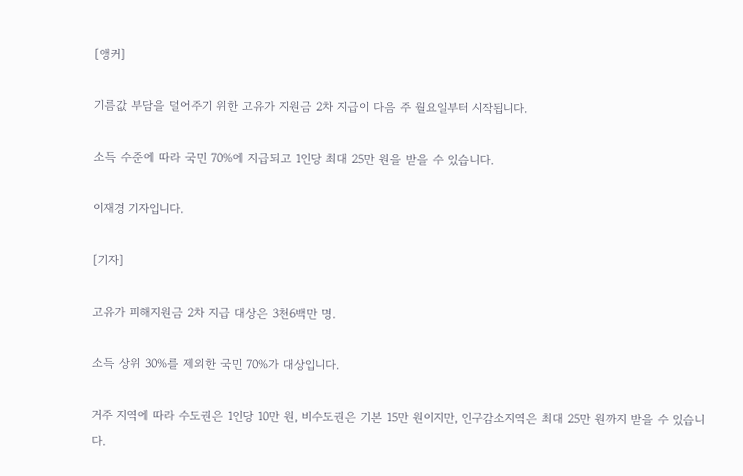[앵커]

기름값 부담을 덜어주기 위한 고유가 지원금 2차 지급이 다음 주 월요일부터 시작됩니다.

소득 수준에 따라 국민 70%에 지급되고 1인당 최대 25만 원을 받을 수 있습니다.

이재경 기자입니다.

[기자]

고유가 피해지원금 2차 지급 대상은 3천6백만 명.

소득 상위 30%를 제외한 국민 70%가 대상입니다.

거주 지역에 따라 수도권은 1인당 10만 원, 비수도권은 기본 15만 원이지만, 인구감소지역은 최대 25만 원까지 받을 수 있습니다.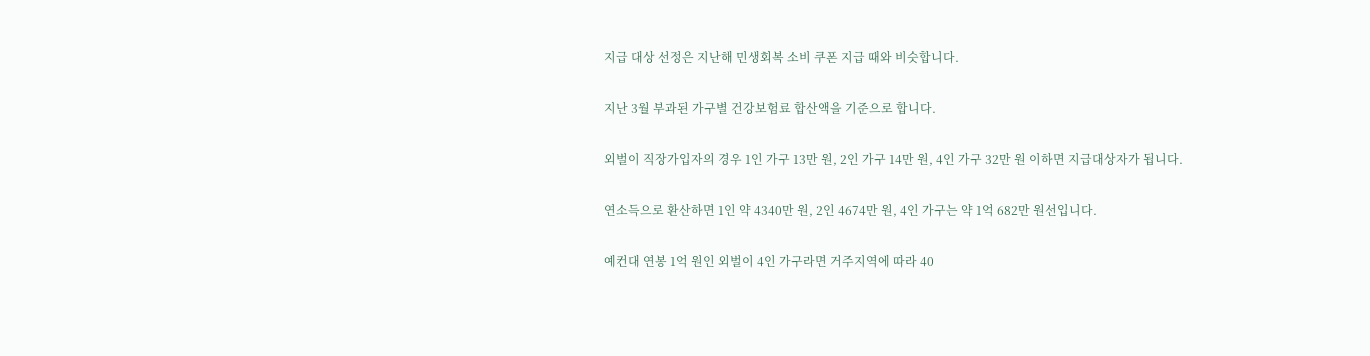지급 대상 선정은 지난해 민생회복 소비 쿠폰 지급 때와 비슷합니다.

지난 3월 부과된 가구별 건강보험료 합산액을 기준으로 합니다.

외벌이 직장가입자의 경우 1인 가구 13만 원, 2인 가구 14만 원, 4인 가구 32만 원 이하면 지급대상자가 됩니다.

연소득으로 환산하면 1인 약 4340만 원, 2인 4674만 원, 4인 가구는 약 1억 682만 원선입니다.

예컨대 연봉 1억 원인 외벌이 4인 가구라면 거주지역에 따라 40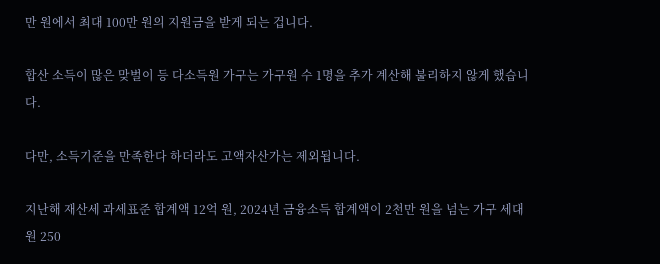만 원에서 최대 100만 원의 지원금을 받게 되는 겁니다.

합산 소득이 많은 맞벌이 등 다소득원 가구는 가구원 수 1명을 추가 계산해 불리하지 않게 했습니다.

다만, 소득기준을 만족한다 하더라도 고액자산가는 제외됩니다.

지난해 재산세 과세표준 합계액 12억 원, 2024년 금융소득 합계액이 2천만 원을 넘는 가구 세대원 250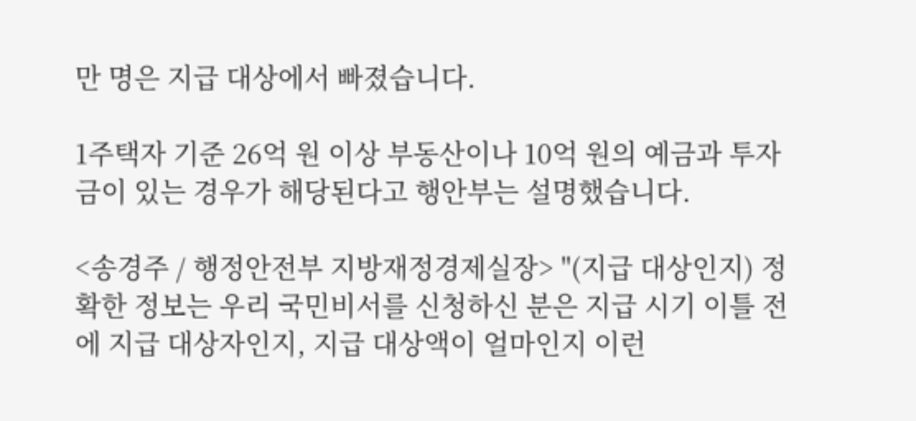만 명은 지급 대상에서 빠졌습니다.

1주택자 기준 26억 원 이상 부동산이나 10억 원의 예금과 투자금이 있는 경우가 해당된다고 행안부는 설명했습니다.

<송경주 / 행정안전부 지방재정경제실장> "(지급 대상인지) 정확한 정보는 우리 국민비서를 신청하신 분은 지급 시기 이틀 전에 지급 대상자인지, 지급 대상액이 얼마인지 이런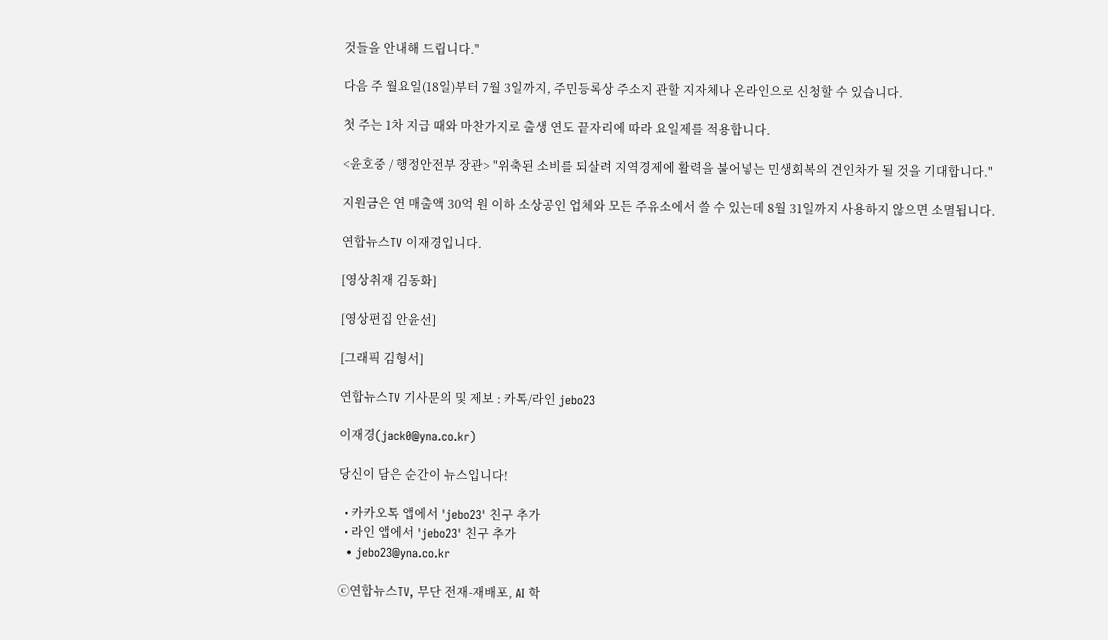것들을 안내해 드립니다."

다음 주 월요일(18일)부터 7월 3일까지, 주민등록상 주소지 관할 지자체나 온라인으로 신청할 수 있습니다.

첫 주는 1차 지급 때와 마찬가지로 출생 연도 끝자리에 따라 요일제를 적용합니다.

<윤호중 / 행정안전부 장관> "위축된 소비를 되살려 지역경제에 활력을 불어넣는 민생회복의 견인차가 될 것을 기대합니다."

지원금은 연 매출액 30억 원 이하 소상공인 업체와 모든 주유소에서 쓸 수 있는데 8월 31일까지 사용하지 않으면 소멸됩니다.

연합뉴스TV 이재경입니다.

[영상취재 김동화]

[영상편집 안윤선]

[그래픽 김형서]

연합뉴스TV 기사문의 및 제보 : 카톡/라인 jebo23

이재경(jack0@yna.co.kr)

당신이 담은 순간이 뉴스입니다!

  • 카카오톡 앱에서 'jebo23' 친구 추가
  • 라인 앱에서 'jebo23' 친구 추가
  • jebo23@yna.co.kr

ⓒ연합뉴스TV, 무단 전재-재배포, AI 학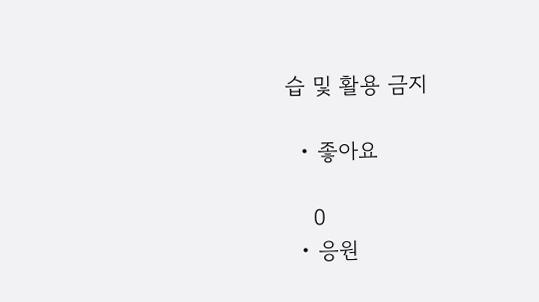습 및 활용 금지

  • 좋아요

    0
  • 응원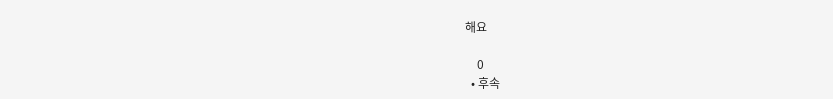해요

    0
  • 후속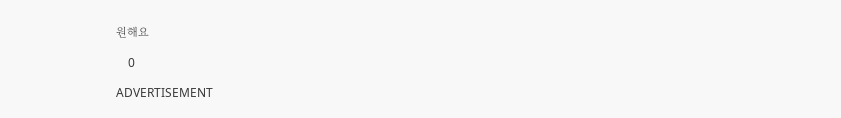원해요

    0

ADVERTISEMENT